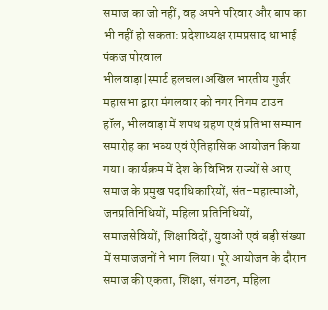समाज का जो नहीं, वह अपने परिवार और बाप का भी नहीं हो सकता: प्रदेशाध्यक्ष रामप्रसाद धाभाई
पंकज पोरवाल
भीलवाड़ा|स्मार्ट हलचल।अखिल भारतीय गुर्जर महासभा द्वारा मंगलवार को नगर निगम टाउन हॉल, भीलवाड़ा में शपथ ग्रहण एवं प्रतिभा सम्मान समारोह का भव्य एवं ऐतिहासिक आयोजन किया गया। कार्यक्रम में देश के विभिन्न राज्यों से आए समाज के प्रमुख पदाधिकारियों, संत-महात्माओं, जनप्रतिनिधियों, महिला प्रतिनिधियों, समाजसेवियों, शिक्षाविदों, युवाओं एवं बड़ी संख्या में समाजजनों ने भाग लिया। पूरे आयोजन के दौरान समाज की एकता, शिक्षा, संगठन, महिला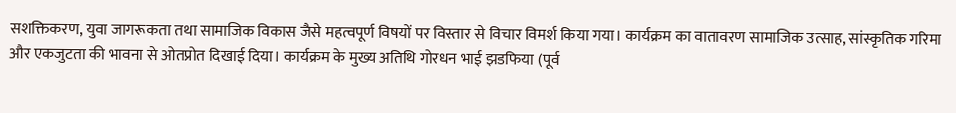सशक्तिकरण, युवा जागरूकता तथा सामाजिक विकास जैसे महत्वपूर्ण विषयों पर विस्तार से विचार विमर्श किया गया। कार्यक्रम का वातावरण सामाजिक उत्साह, सांस्कृतिक गरिमा और एकजुटता की भावना से ओतप्रोत दिखाई दिया। कार्यक्रम के मुख्य अतिथि गोरधन भाई झडफिया (पूर्व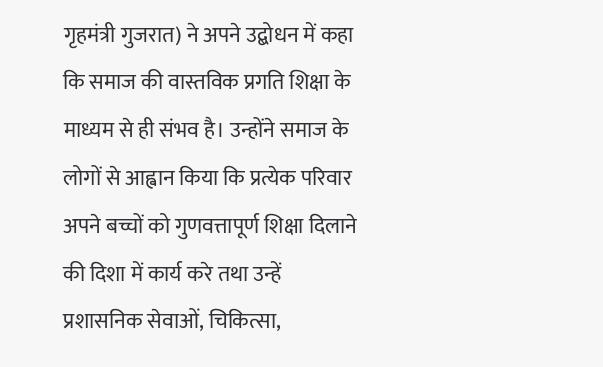गृहमंत्री गुजरात) ने अपने उद्बोधन में कहा कि समाज की वास्तविक प्रगति शिक्षा के माध्यम से ही संभव है। उन्होंने समाज के लोगों से आह्वान किया कि प्रत्येक परिवार अपने बच्चों को गुणवत्तापूर्ण शिक्षा दिलाने की दिशा में कार्य करे तथा उन्हें प्रशासनिक सेवाओं, चिकित्सा,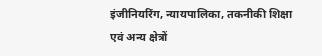इंजीनियरिंग, न्यायपालिका, तकनीकी शिक्षा एवं अन्य क्षेत्रों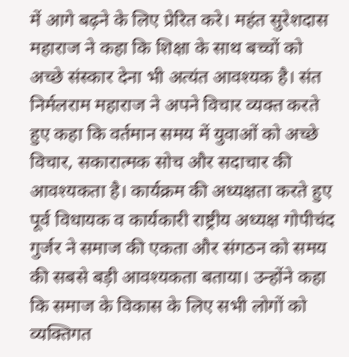में आगे बढ़ने के लिए प्रेरित करे। महंत सुरेशदास महाराज ने कहा कि शिक्षा के साथ बच्चों को अच्छे संस्कार देना भी अत्यंत आवश्यक है। संत निर्मलराम महाराज ने अपने विचार व्यक्त करते हुए कहा कि वर्तमान समय में युवाओं को अच्छे विचार, सकारात्मक सोच और सदाचार की आवश्यकता है। कार्यक्रम की अध्यक्षता करते हुए पूर्व विधायक व कार्यकारी राष्ट्रीय अध्यक्ष गोपीचंद गुर्जर ने समाज की एकता और संगठन को समय की सबसे बड़ी आवश्यकता बताया। उन्होंने कहा कि समाज के विकास के लिए सभी लोगों को व्यक्तिगत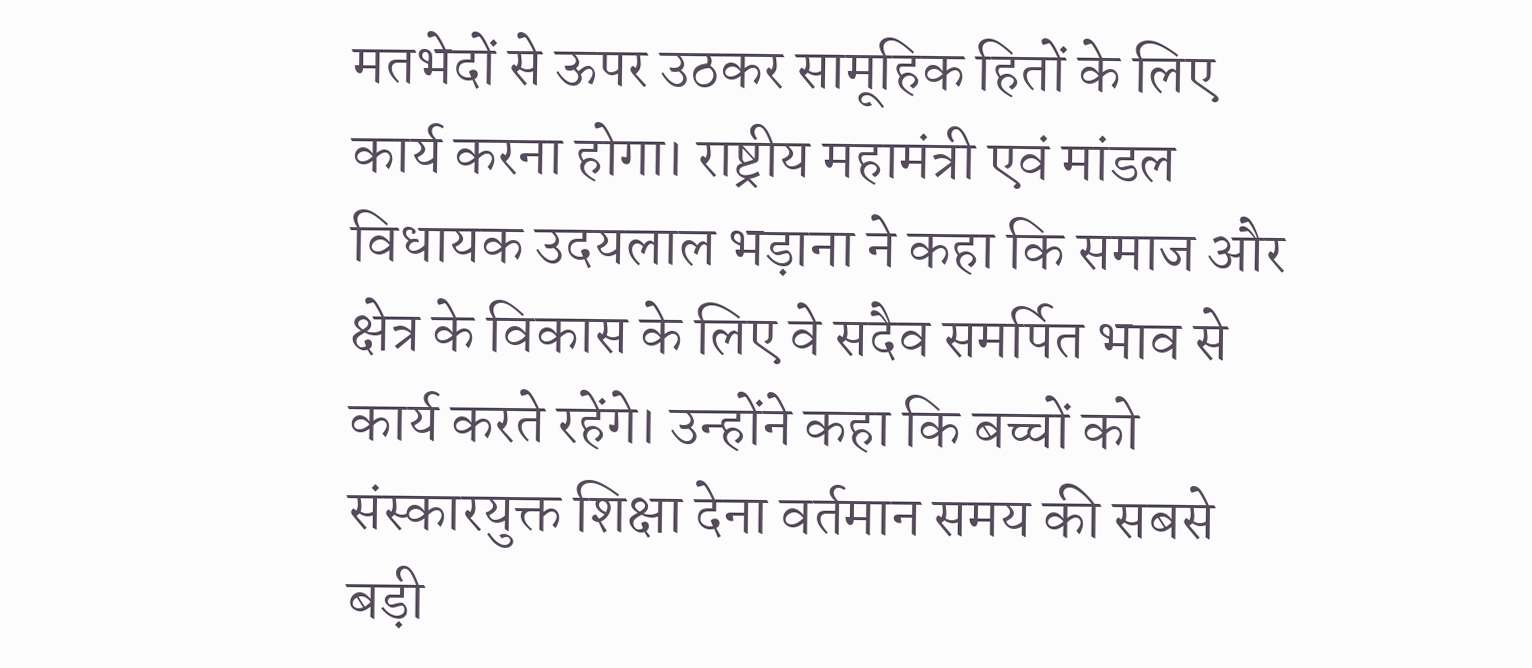मतभेदों से ऊपर उठकर सामूहिक हितों के लिए कार्य करना होगा। राष्ट्रीय महामंत्री एवं मांडल विधायक उदयलाल भड़ाना ने कहा कि समाज और क्षेत्र के विकास के लिए वे सदैव समर्पित भाव से कार्य करते रहेंगे। उन्होंने कहा कि बच्चों को संस्कारयुक्त शिक्षा देना वर्तमान समय की सबसे बड़ी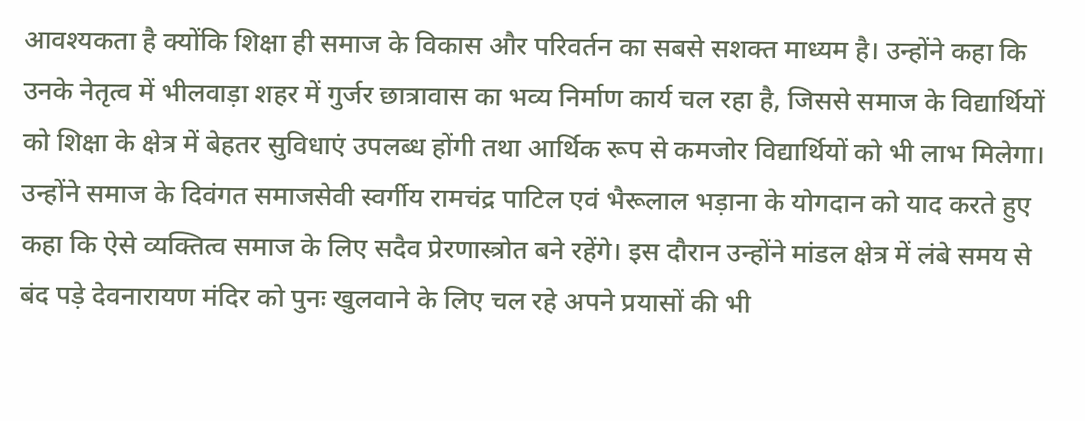आवश्यकता है क्योंकि शिक्षा ही समाज के विकास और परिवर्तन का सबसे सशक्त माध्यम है। उन्होंने कहा कि उनके नेतृत्व में भीलवाड़ा शहर में गुर्जर छात्रावास का भव्य निर्माण कार्य चल रहा है, जिससे समाज के विद्यार्थियों को शिक्षा के क्षेत्र में बेहतर सुविधाएं उपलब्ध होंगी तथा आर्थिक रूप से कमजोर विद्यार्थियों को भी लाभ मिलेगा। उन्होंने समाज के दिवंगत समाजसेवी स्वर्गीय रामचंद्र पाटिल एवं भैरूलाल भड़ाना के योगदान को याद करते हुए कहा कि ऐसे व्यक्तित्व समाज के लिए सदैव प्रेरणास्त्रोत बने रहेंगे। इस दौरान उन्होंने मांडल क्षेत्र में लंबे समय से बंद पड़े देवनारायण मंदिर को पुनः खुलवाने के लिए चल रहे अपने प्रयासों की भी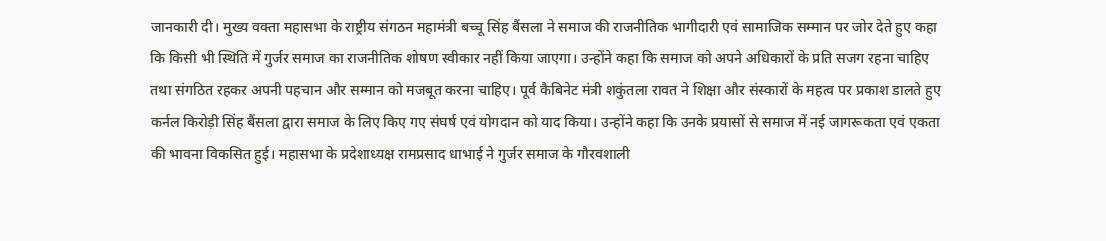जानकारी दी। मुख्य वक्ता महासभा के राष्ट्रीय संगठन महामंत्री बच्चू सिंह बैंसला ने समाज की राजनीतिक भागीदारी एवं सामाजिक सम्मान पर जोर देते हुए कहा कि किसी भी स्थिति में गुर्जर समाज का राजनीतिक शोषण स्वीकार नहीं किया जाएगा। उन्होंने कहा कि समाज को अपने अधिकारों के प्रति सजग रहना चाहिए तथा संगठित रहकर अपनी पहचान और सम्मान को मजबूत करना चाहिए। पूर्व कैबिनेट मंत्री शकुंतला रावत ने शिक्षा और संस्कारों के महत्व पर प्रकाश डालते हुए कर्नल किरोड़ी सिंह बैंसला द्वारा समाज के लिए किए गए संघर्ष एवं योगदान को याद किया। उन्होंने कहा कि उनके प्रयासों से समाज में नई जागरूकता एवं एकता की भावना विकसित हुई। महासभा के प्रदेशाध्यक्ष रामप्रसाद धाभाई ने गुर्जर समाज के गौरवशाली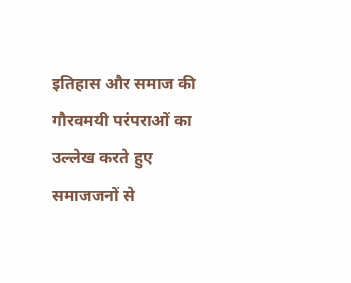इतिहास और समाज की गौरवमयी परंपराओं का उल्लेख करते हुए समाजजनों से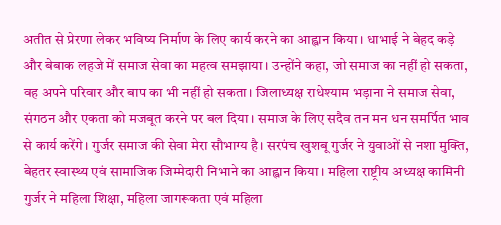अतीत से प्रेरणा लेकर भविष्य निर्माण के लिए कार्य करने का आह्वान किया। धाभाई ने बेहद कड़े और बेबाक लहजे में समाज सेवा का महत्व समझाया। उन्होंने कहा, जो समाज का नहीं हो सकता, वह अपने परिवार और बाप का भी नहीं हो सकता। जिलाध्यक्ष राधेश्याम भड़ाना ने समाज सेवा, संगठन और एकता को मजबूत करने पर बल दिया। समाज के लिए सदैव तन मन धन समर्पित भाव से कार्य करेंगे। गुर्जर समाज की सेवा मेरा सौभाग्य है। सरपंच खुशबू गुर्जर ने युवाओं से नशा मुक्ति, बेहतर स्वास्थ्य एवं सामाजिक जिम्मेदारी निभाने का आह्वान किया। महिला राष्ट्रीय अध्यक्ष कामिनी गुर्जर ने महिला शिक्षा, महिला जागरूकता एवं महिला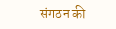संगठन की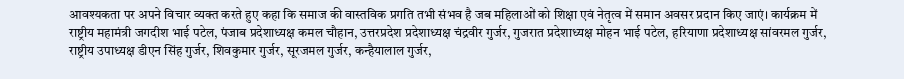आवश्यकता पर अपने विचार व्यक्त करते हुए कहा कि समाज की वास्तविक प्रगति तभी संभव है जब महिलाओं को शिक्षा एवं नेतृत्व में समान अवसर प्रदान किए जाएं। कार्यक्रम में राष्ट्रीय महामंत्री जगदीश भाई पटेल, पंजाब प्रदेशाध्यक्ष कमल चौहान, उत्तरप्रदेश प्रदेशाध्यक्ष चंद्रवीर गुर्जर, गुजरात प्रदेशाध्यक्ष मोहन भाई पटेल, हरियाणा प्रदेशाध्यक्ष सांवरमल गुर्जर, राष्ट्रीय उपाध्यक्ष डीएन सिंह गुर्जर, शिवकुमार गुर्जर, सूरजमल गुर्जर, कन्हैयालाल गुर्जर,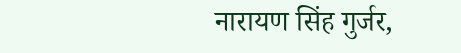नारायण सिंह गुर्जर,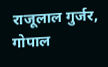राजूलाल गुर्जर, गोपाल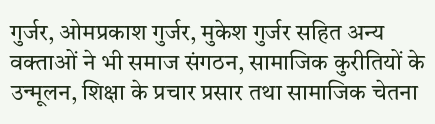गुर्जर, ओमप्रकाश गुर्जर, मुकेश गुर्जर सहित अन्य वक्ताओं ने भी समाज संगठन, सामाजिक कुरीतियों के उन्मूलन, शिक्षा के प्रचार प्रसार तथा सामाजिक चेतना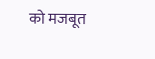को मजबूत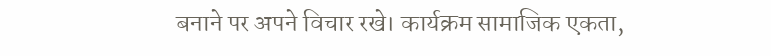बनाने पर अपने विचार रखे। कार्यक्रम सामाजिक एकता,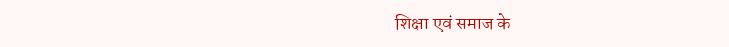शिक्षा एवं समाज के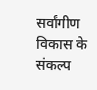सर्वांगीण विकास के संकल्प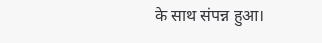के साथ संपन्न हुआ।